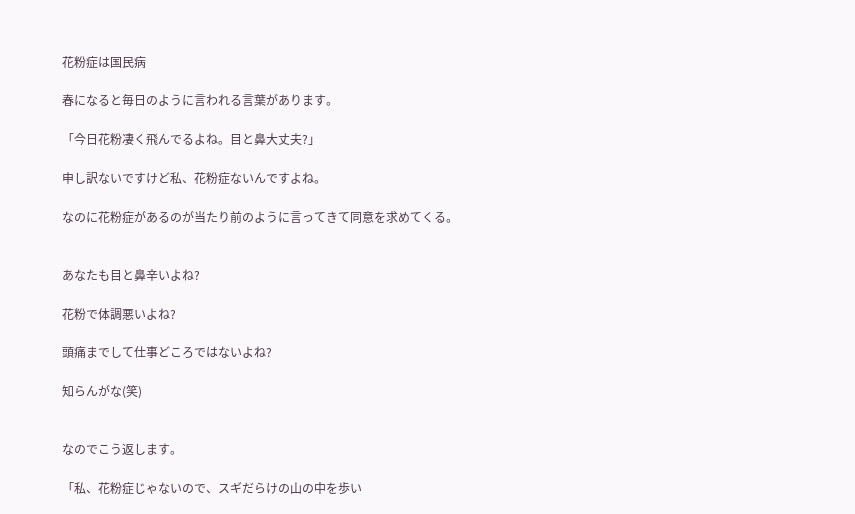花粉症は国民病

春になると毎日のように言われる言葉があります。

「今日花粉凄く飛んでるよね。目と鼻大丈夫?」

申し訳ないですけど私、花粉症ないんですよね。

なのに花粉症があるのが当たり前のように言ってきて同意を求めてくる。


あなたも目と鼻辛いよね?

花粉で体調悪いよね?

頭痛までして仕事どころではないよね?

知らんがな(笑)


なのでこう返します。

「私、花粉症じゃないので、スギだらけの山の中を歩い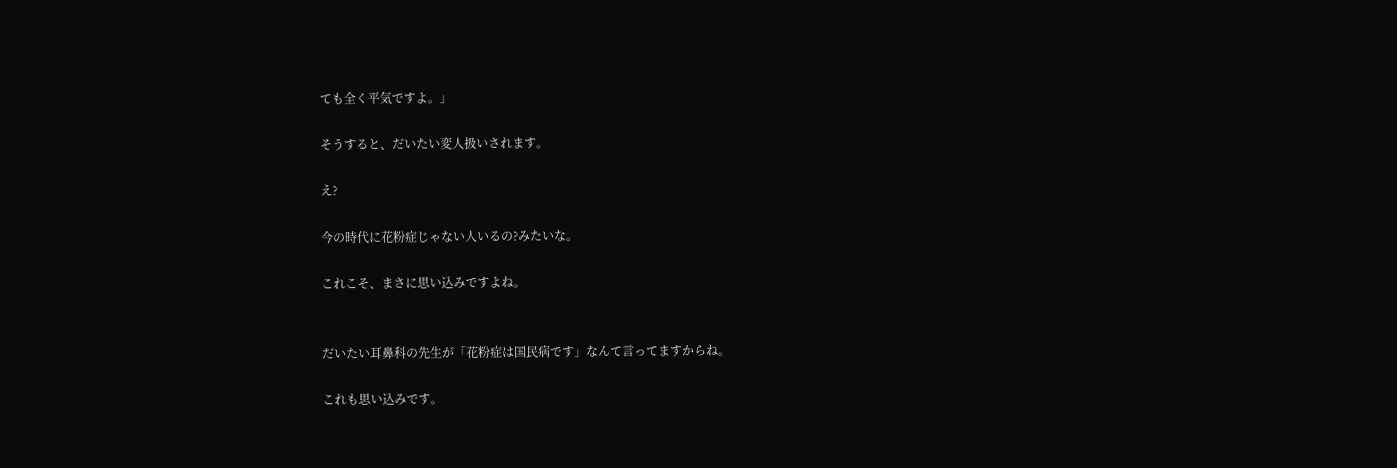ても全く平気ですよ。」

そうすると、だいたい変人扱いされます。

え?

今の時代に花粉症じゃない人いるの?みたいな。

これこそ、まさに思い込みですよね。


だいたい耳鼻科の先生が「花粉症は国民病です」なんて言ってますからね。

これも思い込みです。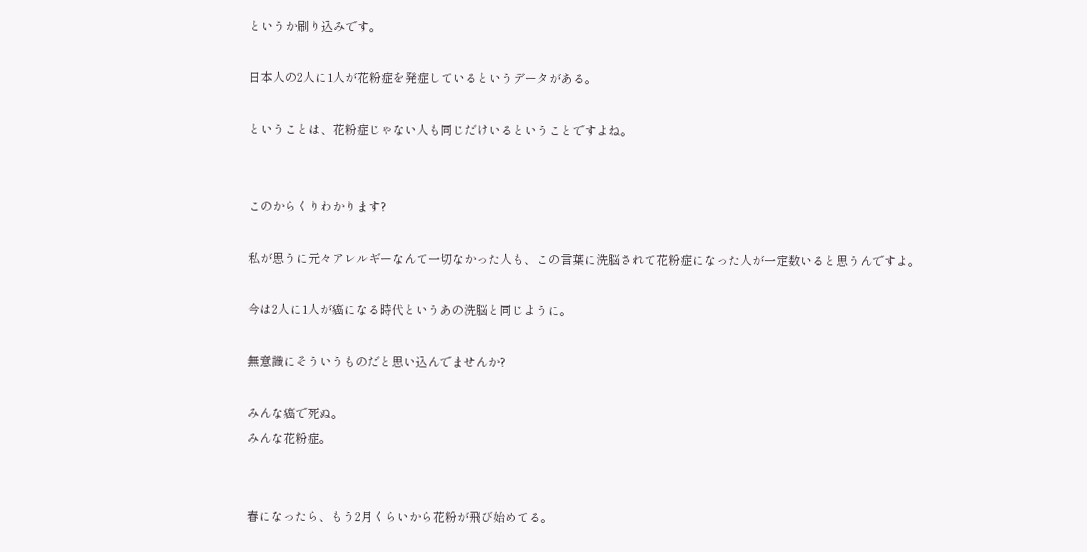というか刷り込みです。

日本人の2人に1人が花粉症を発症しているというデータがある。

ということは、花粉症じゃない人も同じだけいるということですよね。


このからくりわかります?

私が思うに元々アレルギーなんて一切なかった人も、この言葉に洗脳されて花粉症になった人が一定数いると思うんですよ。

今は2人に1人が癌になる時代というあの洗脳と同じように。

無意識にそういうものだと思い込んでませんか?

みんな癌で死ぬ。
みんな花粉症。


春になったら、もう2月くらいから花粉が飛び始めてる。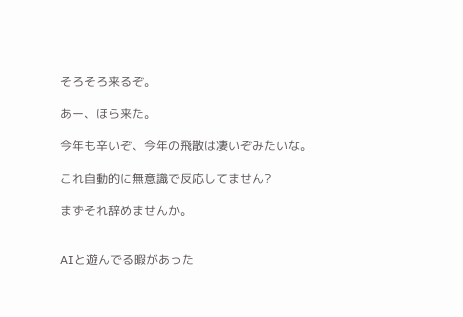そろそろ来るぞ。

あー、ほら来た。

今年も辛いぞ、今年の飛散は凄いぞみたいな。

これ自動的に無意識で反応してません?

まずそれ辞めませんか。


AIと遊んでる暇があった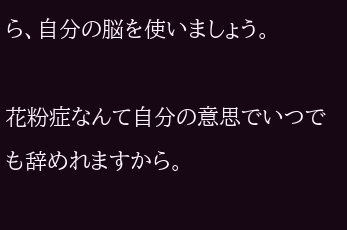ら、自分の脳を使いましょう。

花粉症なんて自分の意思でいつでも辞めれますから。